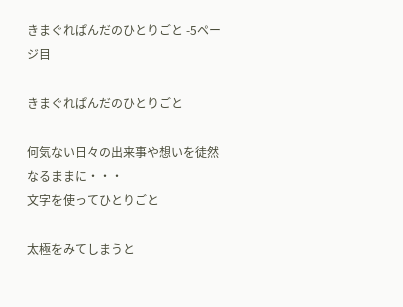きまぐれぱんだのひとりごと -5ページ目

きまぐれぱんだのひとりごと

何気ない日々の出来事や想いを徒然なるままに・・・
文字を使ってひとりごと

太極をみてしまうと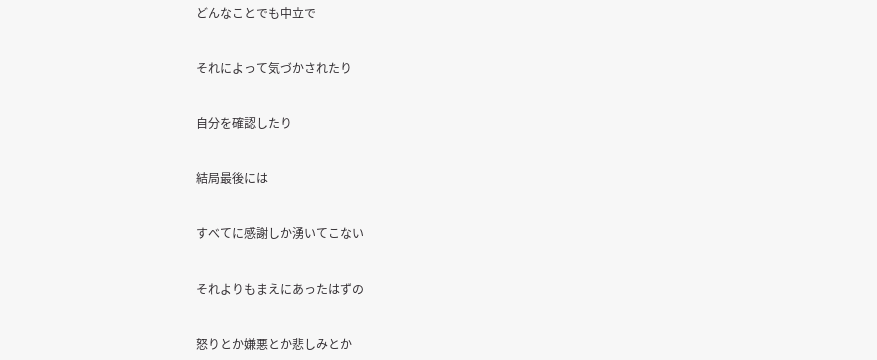どんなことでも中立で


それによって気づかされたり


自分を確認したり


結局最後には


すべてに感謝しか湧いてこない


それよりもまえにあったはずの


怒りとか嫌悪とか悲しみとか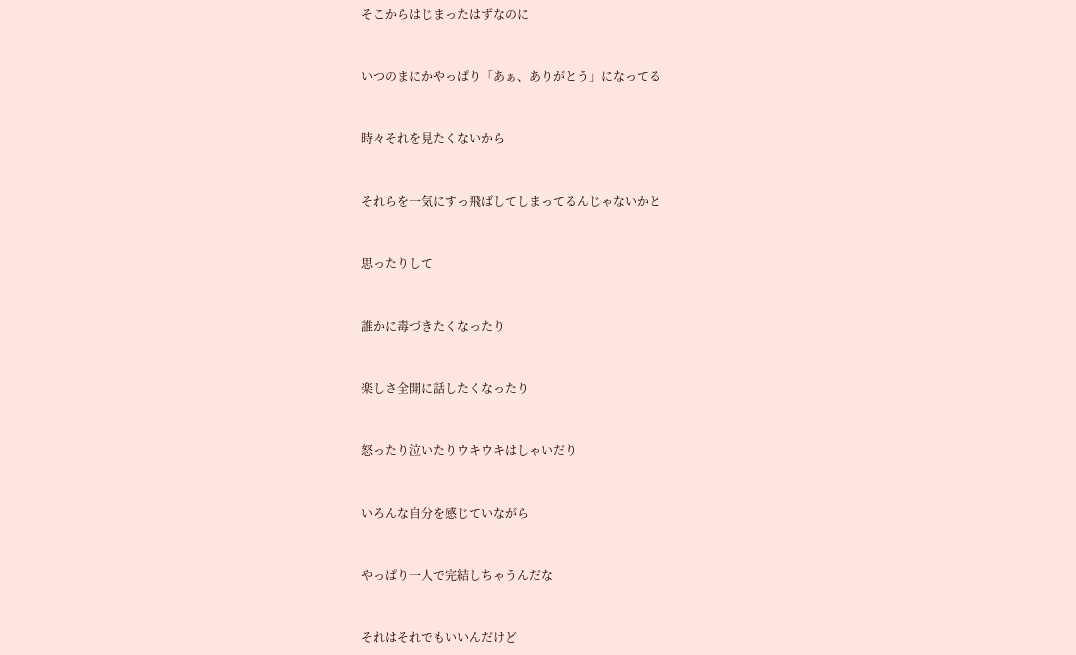そこからはじまったはずなのに


いつのまにかやっぱり「あぁ、ありがとう」になってる


時々それを見たくないから


それらを一気にすっ飛ばしてしまってるんじゃないかと


思ったりして


誰かに毒づきたくなったり


楽しさ全開に話したくなったり


怒ったり泣いたりウキウキはしゃいだり


いろんな自分を感じていながら


やっぱり一人で完結しちゃうんだな


それはそれでもいいんだけど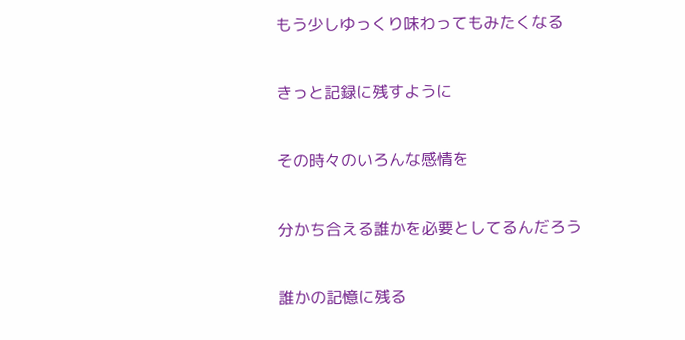もう少しゆっくり味わってもみたくなる


きっと記録に残すように


その時々のいろんな感情を


分かち合える誰かを必要としてるんだろう


誰かの記憶に残る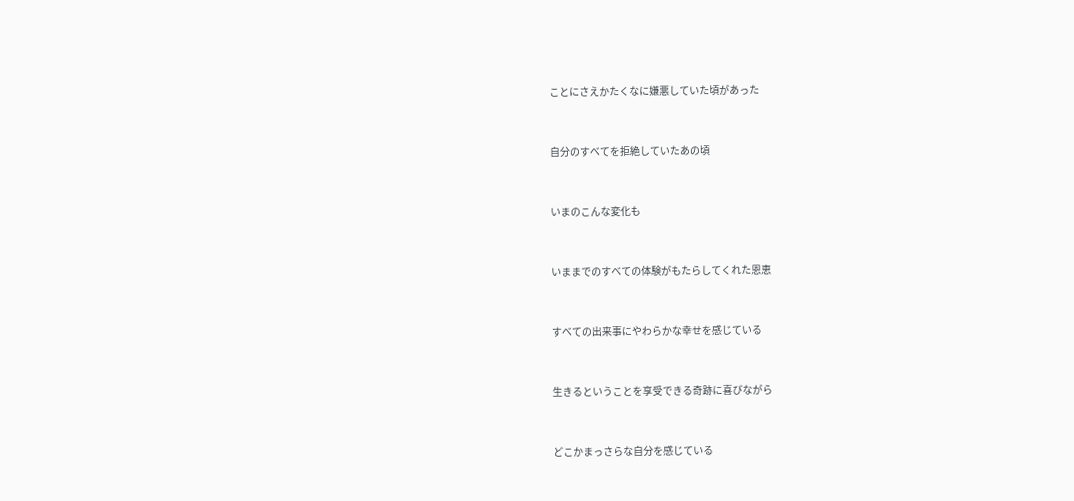ことにさえかたくなに嫌悪していた頃があった


自分のすべてを拒絶していたあの頃


いまのこんな変化も


いままでのすべての体験がもたらしてくれた恩恵


すべての出来事にやわらかな幸せを感じている


生きるということを享受できる奇跡に喜びながら


どこかまっさらな自分を感じている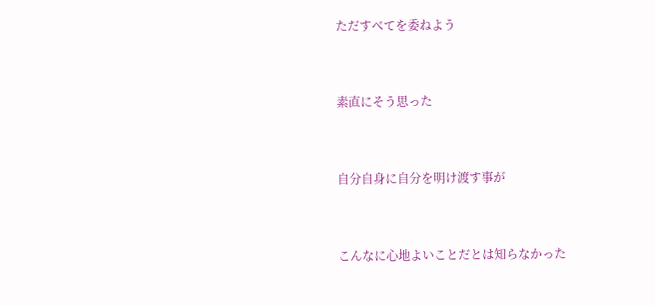ただすべてを委ねよう


素直にそう思った


自分自身に自分を明け渡す事が


こんなに心地よいことだとは知らなかった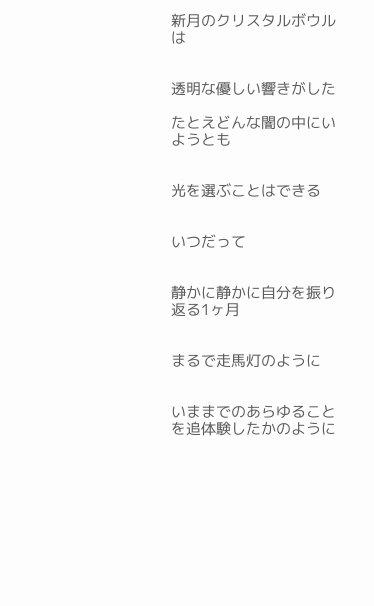新月のクリスタルボウルは


透明な優しい響きがした

たとえどんな闇の中にいようとも


光を選ぶことはできる


いつだって


静かに静かに自分を振り返る1ヶ月


まるで走馬灯のように


いままでのあらゆることを追体験したかのように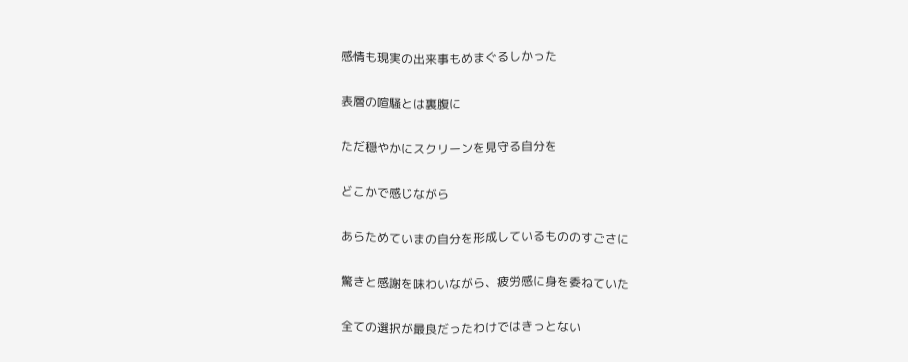感情も現実の出来事もめまぐるしかった


表層の喧騒とは裏腹に


ただ穏やかにスクリーンを見守る自分を


どこかで感じながら


あらためていまの自分を形成しているもののすごさに


驚きと感謝を味わいながら、疲労感に身を委ねていた


全ての選択が最良だったわけではきっとない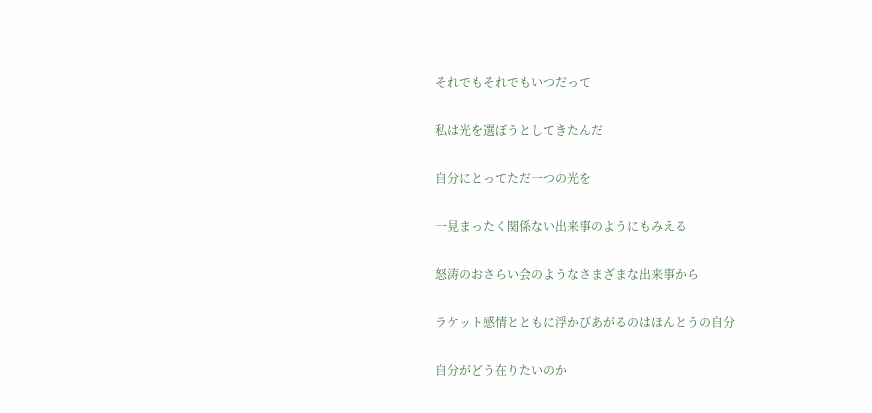それでもそれでもいつだって


私は光を選ぼうとしてきたんだ


自分にとってただ一つの光を


一見まったく関係ない出来事のようにもみえる


怒涛のおさらい会のようなさまざまな出来事から


ラケット感情とともに浮かびあがるのはほんとうの自分


自分がどう在りたいのか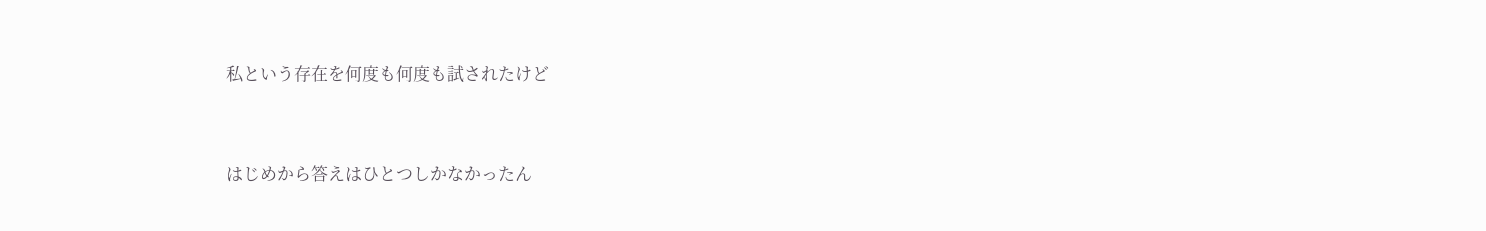私という存在を何度も何度も試されたけど


はじめから答えはひとつしかなかったん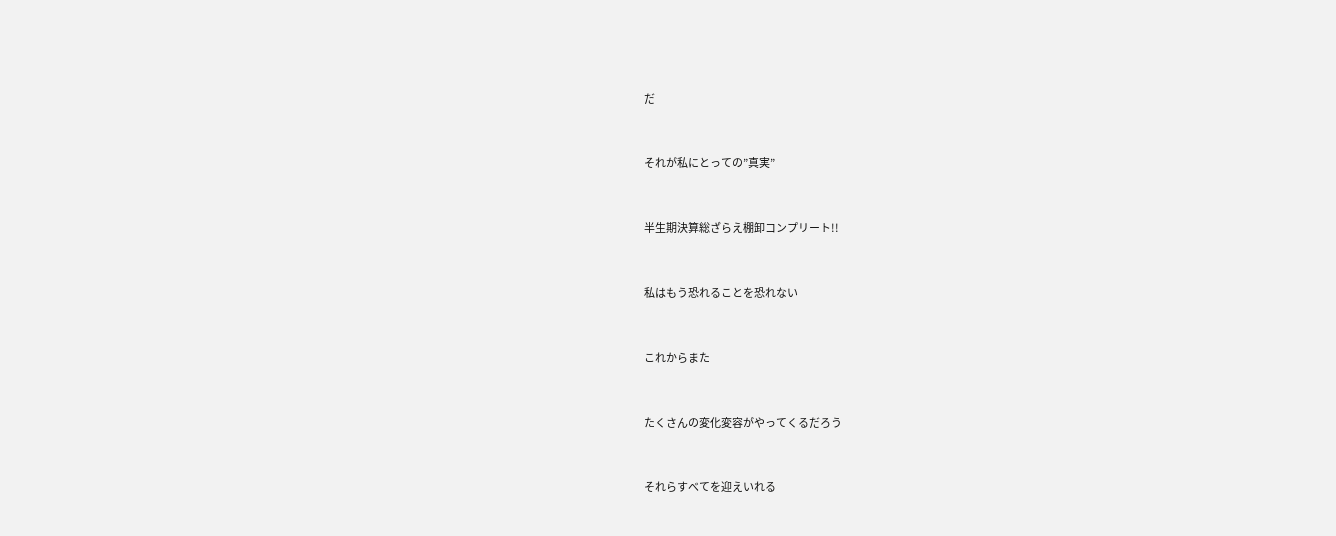だ


それが私にとっての”真実”


半生期決算総ざらえ棚卸コンプリート!!


私はもう恐れることを恐れない


これからまた


たくさんの変化変容がやってくるだろう


それらすべてを迎えいれる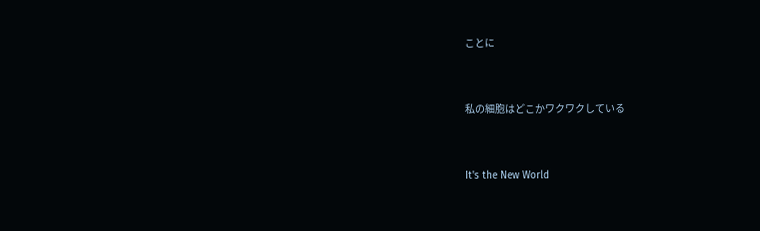ことに


私の細胞はどこかワクワクしている


It's the New World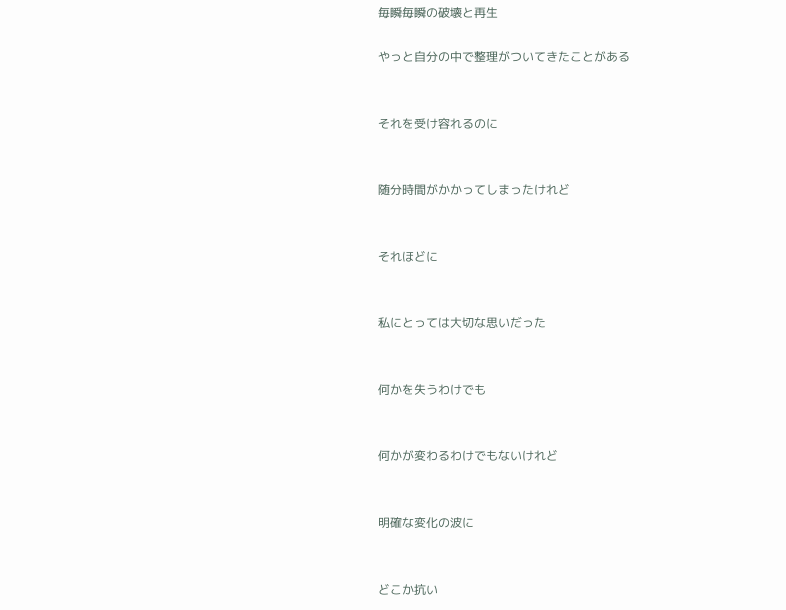毎瞬毎瞬の破壊と再生

やっと自分の中で整理がついてきたことがある


それを受け容れるのに


随分時間がかかってしまったけれど


それほどに


私にとっては大切な思いだった


何かを失うわけでも


何かが変わるわけでもないけれど


明確な変化の波に


どこか抗い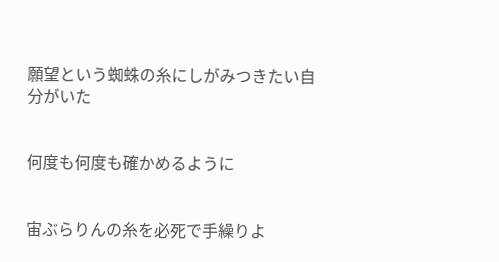願望という蜘蛛の糸にしがみつきたい自分がいた


何度も何度も確かめるように


宙ぶらりんの糸を必死で手繰りよ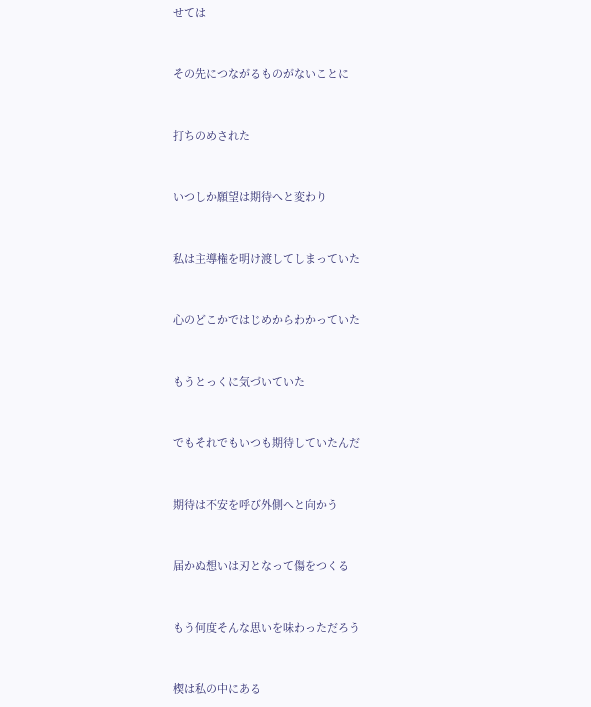せては


その先につながるものがないことに


打ちのめされた


いつしか願望は期待へと変わり


私は主導権を明け渡してしまっていた


心のどこかではじめからわかっていた


もうとっくに気づいていた


でもそれでもいつも期待していたんだ


期待は不安を呼び外側へと向かう


届かぬ想いは刃となって傷をつくる


もう何度そんな思いを味わっただろう


楔は私の中にある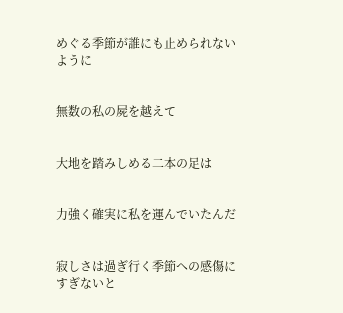めぐる季節が誰にも止められないように


無数の私の屍を越えて


大地を踏みしめる二本の足は


力強く確実に私を運んでいたんだ


寂しさは過ぎ行く季節への感傷にすぎないと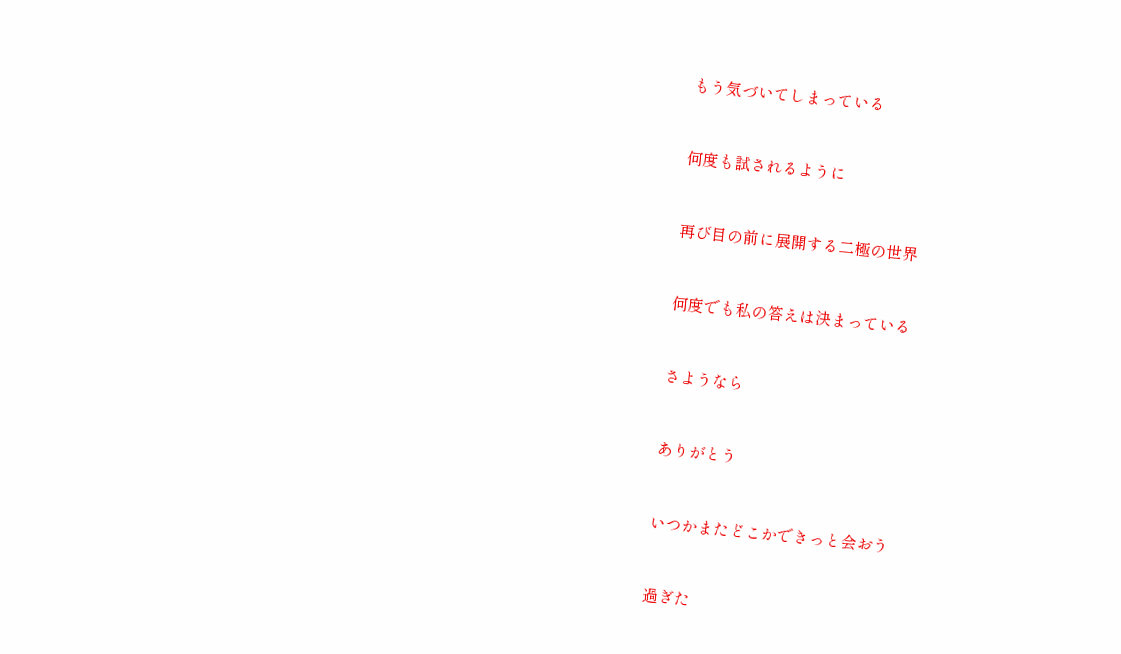もう気づいてしまっている


何度も試されるように


再び目の前に展開する二極の世界


何度でも私の答えは決まっている


さようなら


ありがとう


いつかまたどこかできっと会おう


過ぎた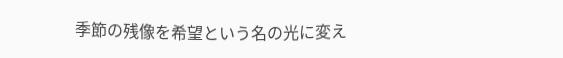季節の残像を希望という名の光に変え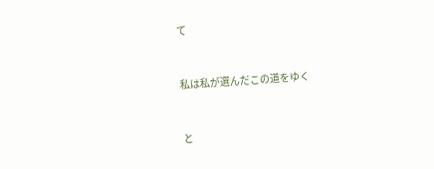て


私は私が選んだこの道をゆく


と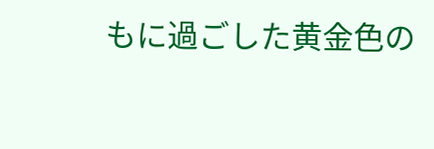もに過ごした黄金色の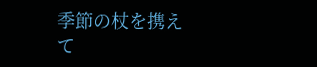季節の杖を携えて